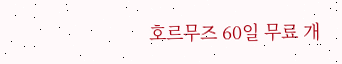호르무즈 60일 무료 개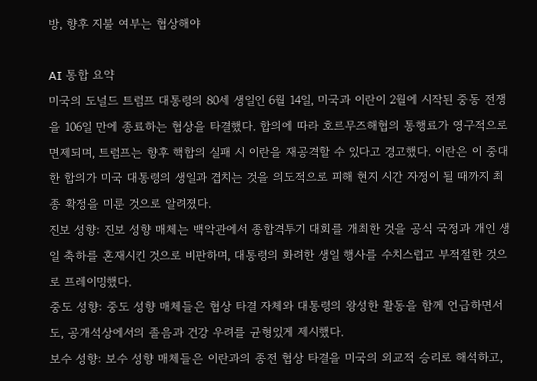방, 향후 지불 여부는 협상해야

AI 통합 요약
미국의 도널드 트럼프 대통령의 80세 생일인 6월 14일, 미국과 이란이 2월에 시작된 중동 전쟁을 106일 만에 종료하는 협상을 타결했다. 합의에 따라 호르무즈해협의 통행료가 영구적으로 면제되며, 트럼프는 향후 핵합의 실패 시 이란을 재공격할 수 있다고 경고했다. 이란은 이 중대한 합의가 미국 대통령의 생일과 겹치는 것을 의도적으로 피해 현지 시간 자정이 될 때까지 최종 확정을 미룬 것으로 알려졌다.
진보 성향: 진보 성향 매체는 백악관에서 종합격투기 대회를 개최한 것을 공식 국정과 개인 생일 축하를 혼재시킨 것으로 비판하며, 대통령의 화려한 생일 행사를 수치스럽고 부적절한 것으로 프레이밍했다.
중도 성향: 중도 성향 매체들은 협상 타결 자체와 대통령의 왕성한 활동을 함께 언급하면서도, 공개석상에서의 졸음과 건강 우려를 균형있게 제시했다.
보수 성향: 보수 성향 매체들은 이란과의 종전 협상 타결을 미국의 외교적 승리로 해석하고,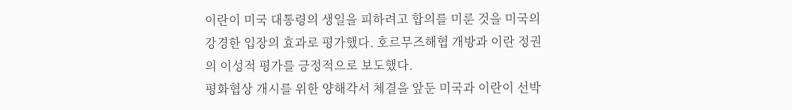이란이 미국 대통령의 생일을 피하려고 합의를 미룬 것을 미국의 강경한 입장의 효과로 평가했다. 호르무즈해협 개방과 이란 정권의 이성적 평가를 긍정적으로 보도했다.
평화협상 개시를 위한 양해각서 체결을 앞둔 미국과 이란이 선박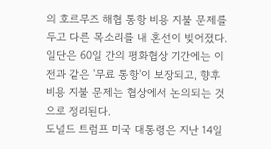의 호르무즈 해협 통항 비용 지불 문제를 두고 다른 목소리를 내 혼선이 빚어졌다. 일단은 60일 간의 평화협상 기간에는 이전과 같은 '무료 통항'이 보장되고, 향후 비용 지불 문제는 협상에서 논의되는 것으로 정리된다.
도널드 트럼프 미국 대통령은 지난 14일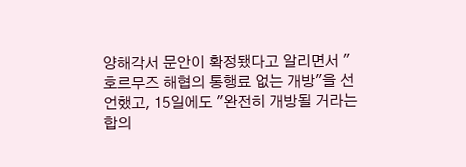양해각서 문안이 확정됐다고 알리면서 "호르무즈 해협의 통행료 없는 개방"을 선언했고, 15일에도 "완전히 개방될 거라는 합의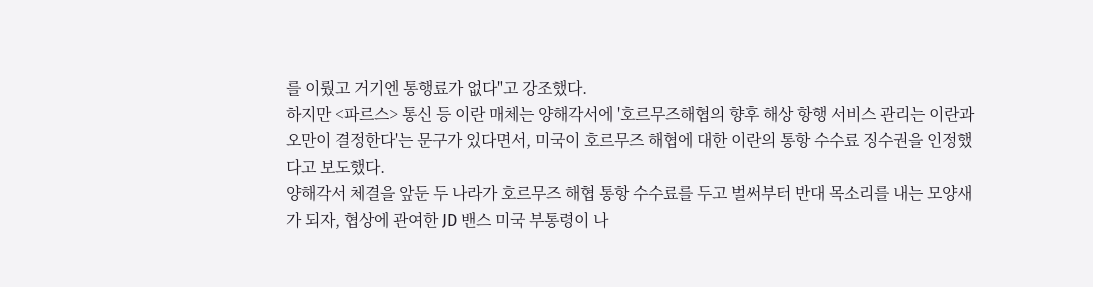를 이뤘고 거기엔 통행료가 없다"고 강조했다.
하지만 <파르스> 통신 등 이란 매체는 양해각서에 '호르무즈해협의 향후 해상 항행 서비스 관리는 이란과 오만이 결정한다'는 문구가 있다면서, 미국이 호르무즈 해협에 대한 이란의 통항 수수료 징수권을 인정했다고 보도했다.
양해각서 체결을 앞둔 두 나라가 호르무즈 해협 통항 수수료를 두고 벌써부터 반대 목소리를 내는 모양새가 되자, 협상에 관여한 JD 밴스 미국 부통령이 나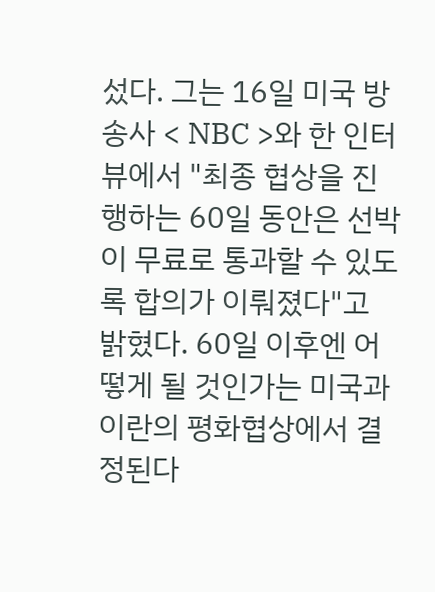섰다. 그는 16일 미국 방송사 < NBC >와 한 인터뷰에서 "최종 협상을 진행하는 60일 동안은 선박이 무료로 통과할 수 있도록 합의가 이뤄졌다"고 밝혔다. 60일 이후엔 어떻게 될 것인가는 미국과 이란의 평화협상에서 결정된다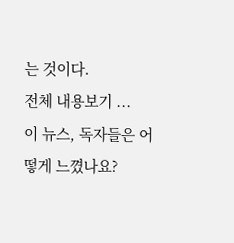는 것이다.
전체 내용보기 ...
이 뉴스, 독자들은 어떻게 느꼈나요?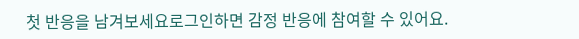첫 반응을 남겨보세요로그인하면 감정 반응에 참여할 수 있어요.